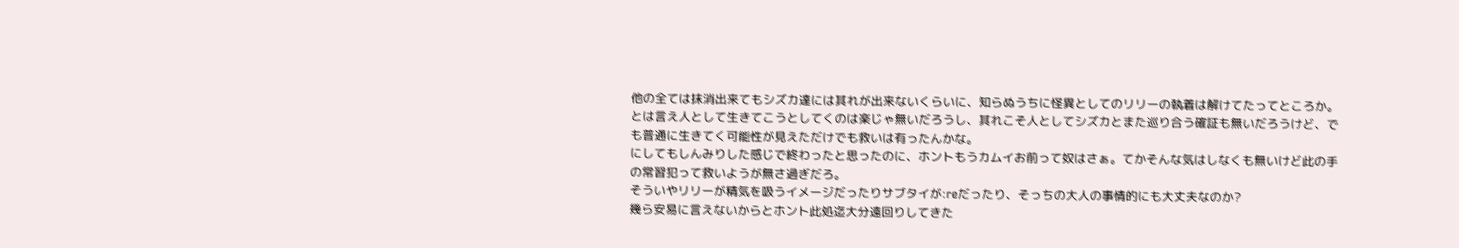他の全ては抹消出来てもシズカ達には其れが出来ないくらいに、知らぬうちに怪異としてのリリーの執着は解けてたってところか。とは言え人として生きてこうとしてくのは楽じゃ無いだろうし、其れこそ人としてシズカとまた巡り合う確証も無いだろうけど、でも普通に生きてく可能性が見えただけでも救いは有ったんかな。
にしてもしんみりした感じで終わったと思ったのに、ホントもうカムイお前って奴はさぁ。てかそんな気はしなくも無いけど此の手の常習犯って救いようが無さ過ぎだろ。
そういやリリーが精気を吸うイメージだったりサブタイが:reだったり、そっちの大人の事情的にも大丈夫なのか?
幾ら安易に言えないからとホント此処迄大分遠回りしてきた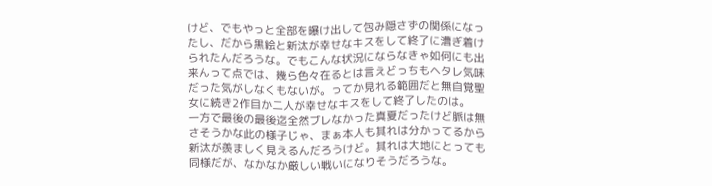けど、でもやっと全部を曝け出して包み隠さずの関係になったし、だから黒絵と新汰が幸せなキスをして終了に漕ぎ着けられたんだろうな。でもこんな状況にならなきゃ如何にも出来んって点では、幾ら色々在るとは言えどっちもヘタレ気味だった気がしなくもないが。ってか見れる範囲だと無自覚聖女に続き2作目か二人が幸せなキスをして終了したのは。
一方で最後の最後迄全然ブレなかった真夏だったけど脈は無さそうかな此の様子じゃ、まぁ本人も其れは分かってるから新汰が羨ましく見えるんだろうけど。其れは大地にとっても同様だが、なかなか厳しい戦いになりそうだろうな。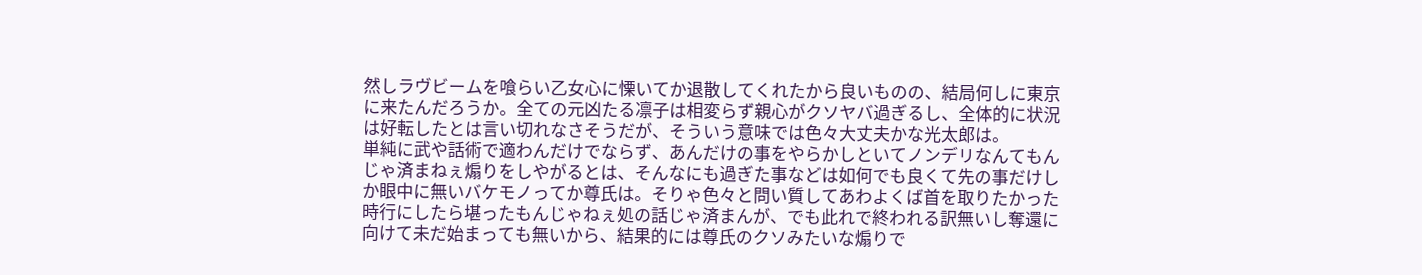然しラヴビームを喰らい乙女心に慄いてか退散してくれたから良いものの、結局何しに東京に来たんだろうか。全ての元凶たる凛子は相変らず親心がクソヤバ過ぎるし、全体的に状況は好転したとは言い切れなさそうだが、そういう意味では色々大丈夫かな光太郎は。
単純に武や話術で適わんだけでならず、あんだけの事をやらかしといてノンデリなんてもんじゃ済まねぇ煽りをしやがるとは、そんなにも過ぎた事などは如何でも良くて先の事だけしか眼中に無いバケモノってか尊氏は。そりゃ色々と問い質してあわよくば首を取りたかった時行にしたら堪ったもんじゃねぇ処の話じゃ済まんが、でも此れで終われる訳無いし奪還に向けて未だ始まっても無いから、結果的には尊氏のクソみたいな煽りで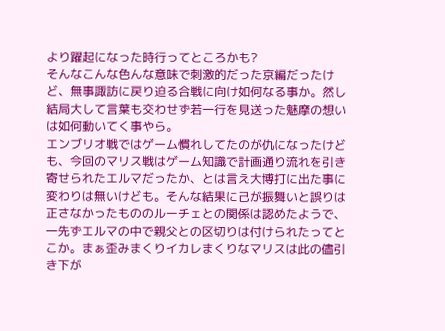より躍起になった時行ってところかも?
そんなこんな色んな意味で刺激的だった京編だったけど、無事諏訪に戻り迫る合戦に向け如何なる事か。然し結局大して言葉も交わせず若一行を見送った魅摩の想いは如何動いてく事やら。
エンブリオ戦ではゲーム慣れしてたのが仇になったけども、今回のマリス戦はゲーム知識で計画通り流れを引き寄せられたエルマだったか、とは言え大博打に出た事に変わりは無いけども。そんな結果に己が振舞いと誤りは正さなかったもののルーチェとの関係は認めたようで、一先ずエルマの中で親父との区切りは付けられたってとこか。まぁ歪みまくりイカレまくりなマリスは此の儘引き下が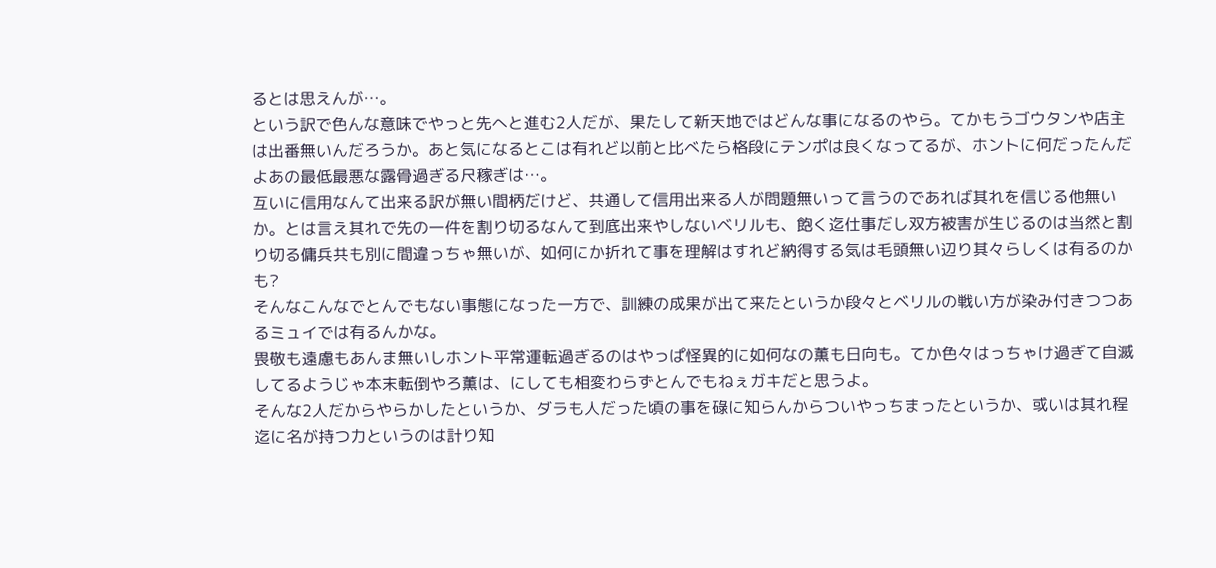るとは思えんが…。
という訳で色んな意味でやっと先へと進む2人だが、果たして新天地ではどんな事になるのやら。てかもうゴウタンや店主は出番無いんだろうか。あと気になるとこは有れど以前と比べたら格段にテンポは良くなってるが、ホントに何だったんだよあの最低最悪な露骨過ぎる尺稼ぎは…。
互いに信用なんて出来る訳が無い間柄だけど、共通して信用出来る人が問題無いって言うのであれば其れを信じる他無いか。とは言え其れで先の一件を割り切るなんて到底出来やしないベリルも、飽く迄仕事だし双方被害が生じるのは当然と割り切る傭兵共も別に間違っちゃ無いが、如何にか折れて事を理解はすれど納得する気は毛頭無い辺り其々らしくは有るのかも?
そんなこんなでとんでもない事態になった一方で、訓練の成果が出て来たというか段々とベリルの戦い方が染み付きつつあるミュイでは有るんかな。
畏敬も遠慮もあんま無いしホント平常運転過ぎるのはやっぱ怪異的に如何なの薫も日向も。てか色々はっちゃけ過ぎて自滅してるようじゃ本末転倒やろ薫は、にしても相変わらずとんでもねぇガキだと思うよ。
そんな2人だからやらかしたというか、ダラも人だった頃の事を碌に知らんからついやっちまったというか、或いは其れ程迄に名が持つ力というのは計り知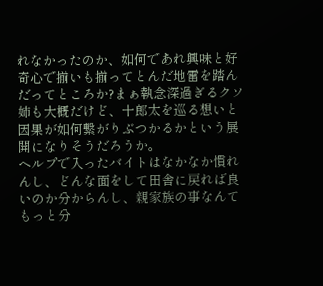れなかったのか、如何であれ興味と好奇心で揃いも揃ってとんだ地雷を踏んだってところか?まぁ執念深過ぎるクソ姉も大概だけど、十郎太を巡る想いと因果が如何繋がりぶつかるかという展開になりそうだろうか。
ヘルプで入ったバイトはなかなか慣れんし、どんな面をして田舎に戻れば良いのか分からんし、親家族の事なんてもっと分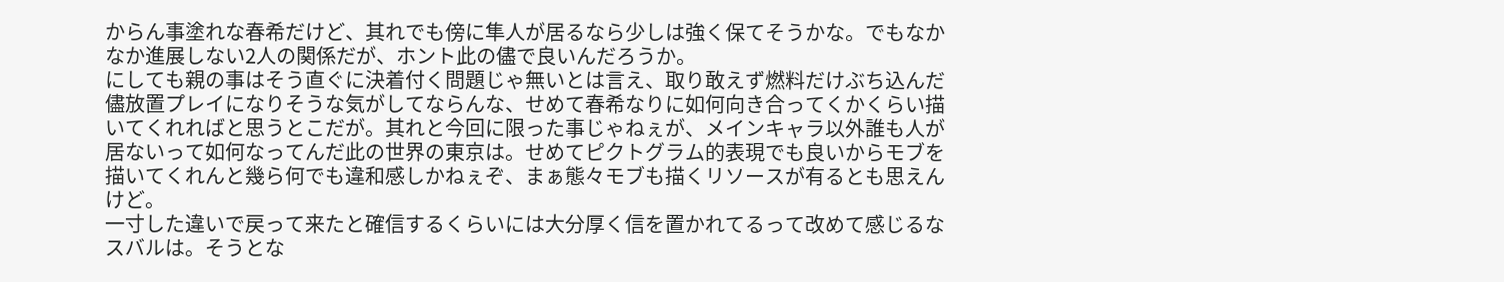からん事塗れな春希だけど、其れでも傍に隼人が居るなら少しは強く保てそうかな。でもなかなか進展しない2人の関係だが、ホント此の儘で良いんだろうか。
にしても親の事はそう直ぐに決着付く問題じゃ無いとは言え、取り敢えず燃料だけぶち込んだ儘放置プレイになりそうな気がしてならんな、せめて春希なりに如何向き合ってくかくらい描いてくれればと思うとこだが。其れと今回に限った事じゃねぇが、メインキャラ以外誰も人が居ないって如何なってんだ此の世界の東京は。せめてピクトグラム的表現でも良いからモブを描いてくれんと幾ら何でも違和感しかねぇぞ、まぁ態々モブも描くリソースが有るとも思えんけど。
一寸した違いで戻って来たと確信するくらいには大分厚く信を置かれてるって改めて感じるなスバルは。そうとな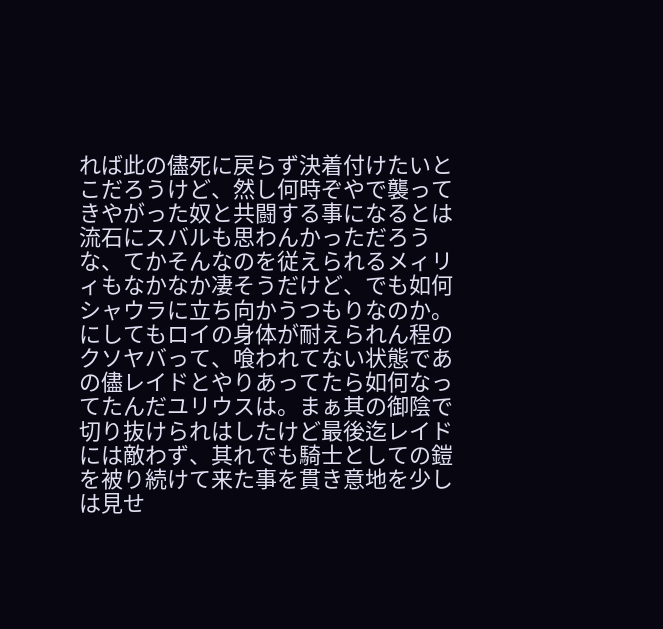れば此の儘死に戻らず決着付けたいとこだろうけど、然し何時ぞやで襲ってきやがった奴と共闘する事になるとは流石にスバルも思わんかっただろうな、てかそんなのを従えられるメィリィもなかなか凄そうだけど、でも如何シャウラに立ち向かうつもりなのか。
にしてもロイの身体が耐えられん程のクソヤバって、喰われてない状態であの儘レイドとやりあってたら如何なってたんだユリウスは。まぁ其の御陰で切り抜けられはしたけど最後迄レイドには敵わず、其れでも騎士としての鎧を被り続けて来た事を貫き意地を少しは見せ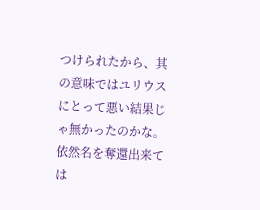つけられたから、其の意味ではユリウスにとって悪い結果じゃ無かったのかな。依然名を奪還出来ては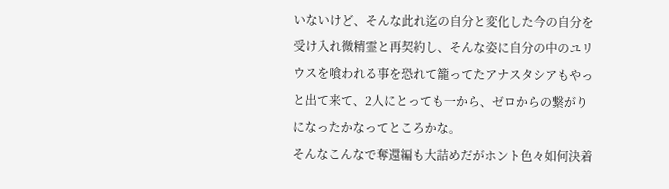いないけど、そんな此れ迄の自分と変化した今の自分を受け入れ微精霊と再契約し、そんな姿に自分の中のユリウスを喰われる事を恐れて籠ってたアナスタシアもやっと出て来て、2人にとっても一から、ゼロからの繋がりになったかなってところかな。
そんなこんなで奪還編も大詰めだがホント色々如何決着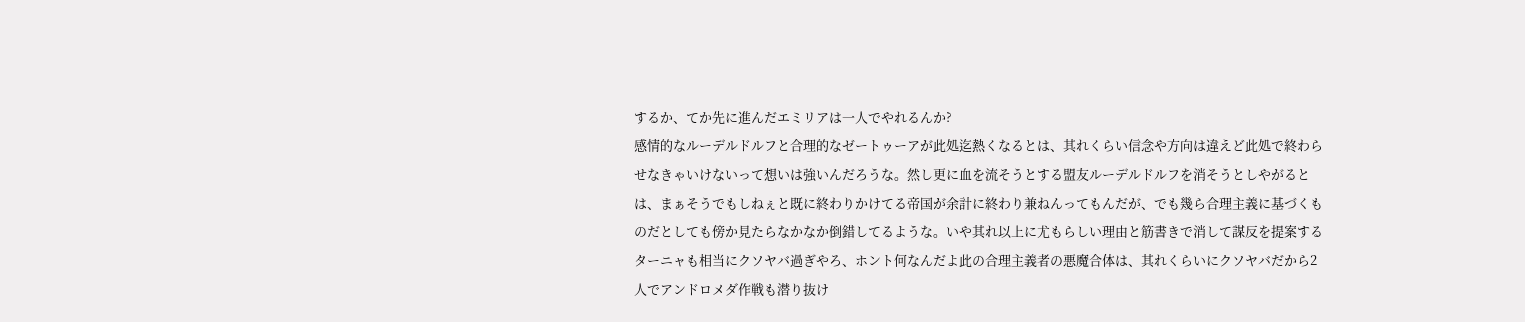するか、てか先に進んだエミリアは一人でやれるんか?
感情的なルーデルドルフと合理的なゼートゥーアが此処迄熱くなるとは、其れくらい信念や方向は違えど此処で終わらせなきゃいけないって想いは強いんだろうな。然し更に血を流そうとする盟友ルーデルドルフを消そうとしやがるとは、まぁそうでもしねぇと既に終わりかけてる帝国が余計に終わり兼ねんってもんだが、でも幾ら合理主義に基づくものだとしても傍か見たらなかなか倒錯してるような。いや其れ以上に尤もらしい理由と筋書きで消して謀反を提案するターニャも相当にクソヤバ過ぎやろ、ホント何なんだよ此の合理主義者の悪魔合体は、其れくらいにクソヤバだから2人でアンドロメダ作戦も潜り抜け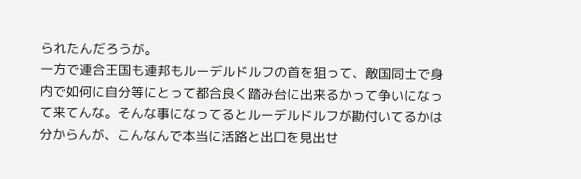られたんだろうが。
一方で連合王国も連邦もルーデルドルフの首を狙って、敵国同士で身内で如何に自分等にとって都合良く踏み台に出来るかって争いになって来てんな。そんな事になってるとルーデルドルフが勘付いてるかは分からんが、こんなんで本当に活路と出口を見出せ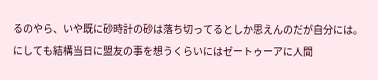るのやら、いや既に砂時計の砂は落ち切ってるとしか思えんのだが自分には。にしても結構当日に盟友の事を想うくらいにはゼートゥーアに人間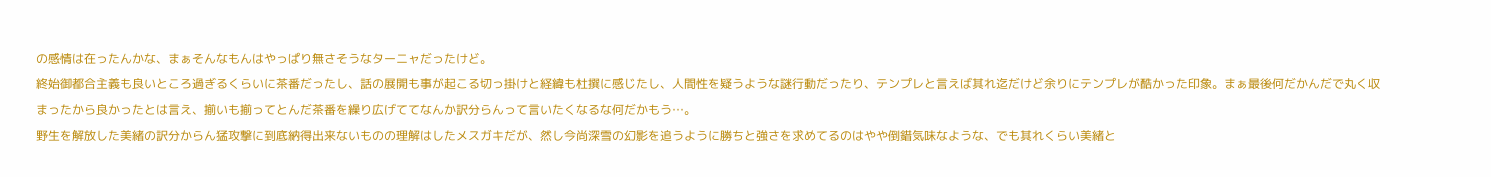の感情は在ったんかな、まぁそんなもんはやっぱり無さそうなターニャだったけど。
終始御都合主義も良いところ過ぎるくらいに茶番だったし、話の展開も事が起こる切っ掛けと経緯も杜撰に感じたし、人間性を疑うような謎行動だったり、テンプレと言えば其れ迄だけど余りにテンプレが酷かった印象。まぁ最後何だかんだで丸く収まったから良かったとは言え、揃いも揃ってとんだ茶番を繰り広げててなんか訳分らんって言いたくなるな何だかもう…。
野生を解放した美緒の訳分からん猛攻撃に到底納得出来ないものの理解はしたメスガキだが、然し今尚深雪の幻影を追うように勝ちと強さを求めてるのはやや倒錯気味なような、でも其れくらい美緒と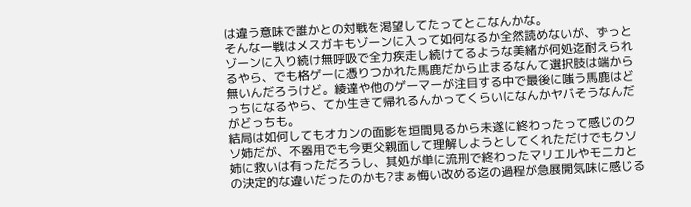は違う意味で誰かとの対戦を渇望してたってとこなんかな。
そんな一戦はメスガキもゾーンに入って如何なるか全然読めないが、ずっとゾーンに入り続け無呼吸で全力疾走し続けてるような美緒が何処迄耐えられるやら、でも格ゲーに憑りつかれた馬鹿だから止まるなんて選択肢は端から無いんだろうけど。綾達や他のゲーマーが注目する中で最後に嗤う馬鹿はどっちになるやら、てか生きて帰れるんかってくらいになんかヤバそうなんだがどっちも。
結局は如何してもオカンの面影を垣間見るから未遂に終わったって感じのクソ姉だが、不器用でも今更父親面して理解しようとしてくれただけでもクソ姉に救いは有っただろうし、其処が単に流刑で終わったマリエルやモニカとの決定的な違いだったのかも?まぁ悔い改める迄の過程が急展開気味に感じる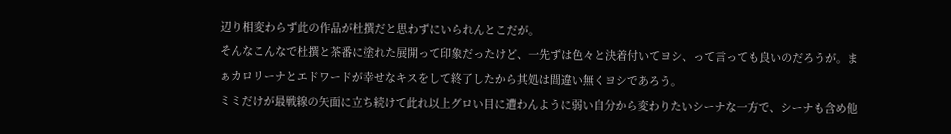辺り相変わらず此の作品が杜撰だと思わずにいられんとこだが。
そんなこんなで杜撰と茶番に塗れた展開って印象だったけど、一先ずは色々と決着付いてヨシ、って言っても良いのだろうが。まぁカロリーナとエドワードが幸せなキスをして終了したから其処は間違い無くヨシであろう。
ミミだけが最戦線の矢面に立ち続けて此れ以上グロい目に遭わんように弱い自分から変わりたいシーナな一方で、シーナも含め他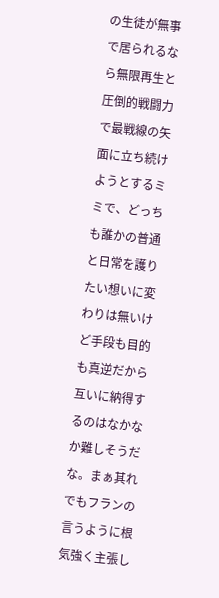の生徒が無事で居られるなら無限再生と圧倒的戦闘力で最戦線の矢面に立ち続けようとするミミで、どっちも誰かの普通と日常を護りたい想いに変わりは無いけど手段も目的も真逆だから互いに納得するのはなかなか難しそうだな。まぁ其れでもフランの言うように根気強く主張し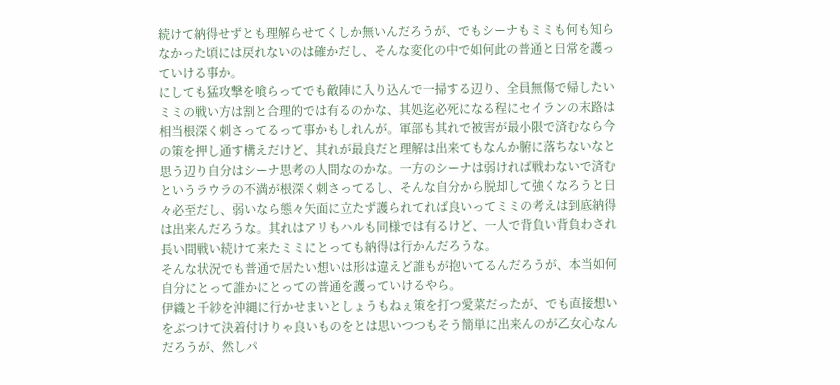続けて納得せずとも理解らせてくしか無いんだろうが、でもシーナもミミも何も知らなかった頃には戻れないのは確かだし、そんな変化の中で如何此の普通と日常を護っていける事か。
にしても猛攻撃を喰らってでも敵陣に入り込んで一掃する辺り、全員無傷で帰したいミミの戦い方は割と合理的では有るのかな、其処迄必死になる程にセイランの末路は相当根深く刺さってるって事かもしれんが。軍部も其れで被害が最小限で済むなら今の策を押し通す構えだけど、其れが最良だと理解は出来てもなんか腑に落ちないなと思う辺り自分はシーナ思考の人間なのかな。一方のシーナは弱ければ戦わないで済むというラウラの不満が根深く刺さってるし、そんな自分から脱却して強くなろうと日々必至だし、弱いなら態々矢面に立たず護られてれば良いってミミの考えは到底納得は出来んだろうな。其れはアリもハルも同様では有るけど、一人で背負い背負わされ長い間戦い続けて来たミミにとっても納得は行かんだろうな。
そんな状況でも普通で居たい想いは形は違えど誰もが抱いてるんだろうが、本当如何自分にとって誰かにとっての普通を護っていけるやら。
伊織と千紗を沖縄に行かせまいとしょうもねぇ策を打つ愛菜だったが、でも直接想いをぶつけて決着付けりゃ良いものをとは思いつつもそう簡単に出来んのが乙女心なんだろうが、然しパ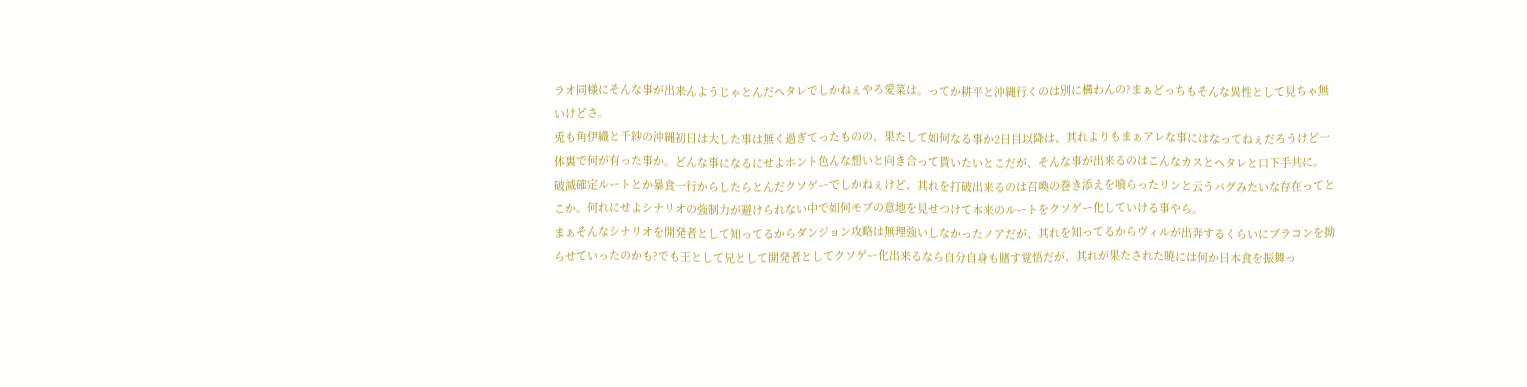ラオ同様にそんな事が出来んようじゃとんだヘタレでしかねぇやろ愛菜は。ってか耕平と沖縄行くのは別に構わんの?まぁどっちもそんな異性として見ちゃ無いけどさ。
兎も角伊織と千紗の沖縄初日は大した事は無く過ぎてったものの、果たして如何なる事か2日目以降は、其れよりもまぁアレな事にはなってねぇだろうけど一体裏で何が有った事か。どんな事になるにせよホント色んな想いと向き合って貰いたいとこだが、そんな事が出来るのはこんなカスとヘタレと口下手共に。
破滅確定ルートとか暴食一行からしたらとんだクソゲーでしかねぇけど、其れを打破出来るのは召喚の巻き添えを喰らったリンと云うバグみたいな存在ってとこか。何れにせよシナリオの強制力が避けられない中で如何モブの意地を見せつけて本来のルートをクソゲー化していける事やら。
まぁそんなシナリオを開発者として知ってるからダンジョン攻略は無理強いしなかったノアだが、其れを知ってるからヴィルが出奔するくらいにブラコンを拗らせていったのかも?でも王として兄として開発者としてクソゲー化出来るなら自分自身も賭す覚悟だが、其れが果たされた暁には何か日本食を振舞っ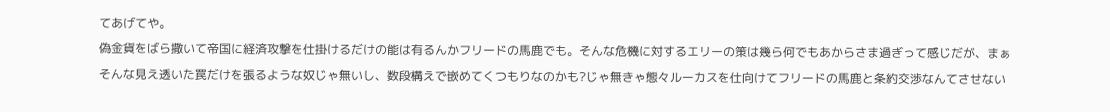てあげてや。
偽金貨をばら撒いて帝国に経済攻撃を仕掛けるだけの能は有るんかフリードの馬鹿でも。そんな危機に対するエリーの策は幾ら何でもあからさま過ぎって感じだが、まぁそんな見え透いた罠だけを張るような奴じゃ無いし、数段構えで嵌めてくつもりなのかも?じゃ無きゃ態々ルーカスを仕向けてフリードの馬鹿と条約交渉なんてさせない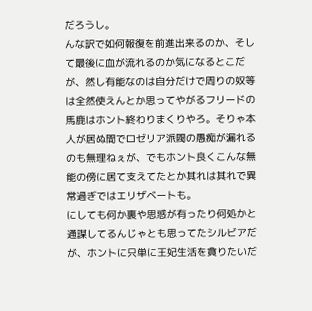だろうし。
んな訳で如何報復を前進出来るのか、そして最後に血が流れるのか気になるとこだが、然し有能なのは自分だけで周りの奴等は全然使えんとか思ってやがるフリードの馬鹿はホント終わりまくりやろ。そりゃ本人が居ぬ間でロゼリア派閥の愚痴が漏れるのも無理ねぇが、でもホント良くこんな無能の傍に居て支えてたとか其れは其れで異常過ぎではエリザベートも。
にしても何か裏や思惑が有ったり何処かと通謀してるんじゃとも思ってたシルビアだが、ホントに只単に王妃生活を貪りたいだ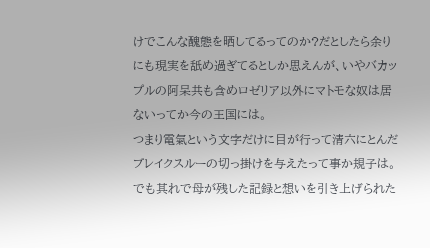けでこんな醜態を晒してるってのか?だとしたら余りにも現実を舐め過ぎてるとしか思えんが、いやバカップルの阿呆共も含めロゼリア以外にマトモな奴は居ないってか今の王国には。
つまり電氣という文字だけに目が行って清六にとんだブレイクスルーの切っ掛けを与えたって事か規子は。でも其れで母が残した記録と想いを引き上げられた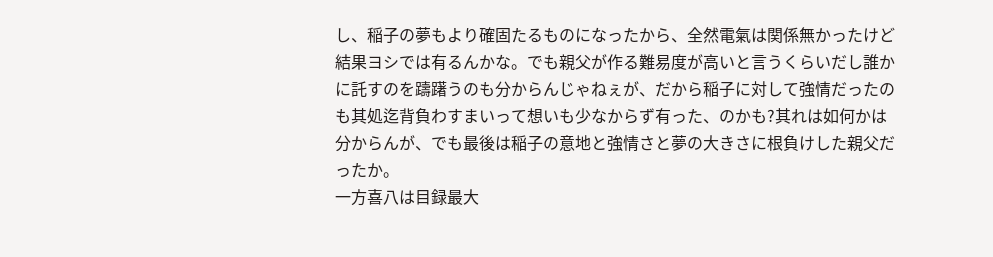し、稲子の夢もより確固たるものになったから、全然電氣は関係無かったけど結果ヨシでは有るんかな。でも親父が作る難易度が高いと言うくらいだし誰かに託すのを躊躇うのも分からんじゃねぇが、だから稲子に対して強情だったのも其処迄背負わすまいって想いも少なからず有った、のかも?其れは如何かは分からんが、でも最後は稲子の意地と強情さと夢の大きさに根負けした親父だったか。
一方喜八は目録最大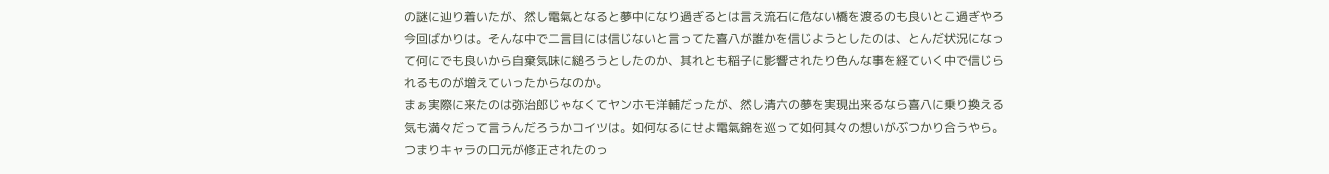の謎に辿り着いたが、然し電氣となると夢中になり過ぎるとは言え流石に危ない橋を渡るのも良いとこ過ぎやろ今回ばかりは。そんな中で二言目には信じないと言ってた喜八が誰かを信じようとしたのは、とんだ状況になって何にでも良いから自棄気味に縋ろうとしたのか、其れとも稲子に影響されたり色んな事を経ていく中で信じられるものが増えていったからなのか。
まぁ実際に来たのは弥治郎じゃなくてヤンホモ洋輔だったが、然し清六の夢を実現出来るなら喜八に乗り換える気も満々だって言うんだろうかコイツは。如何なるにせよ電氣錦を巡って如何其々の想いがぶつかり合うやら。
つまりキャラの口元が修正されたのっ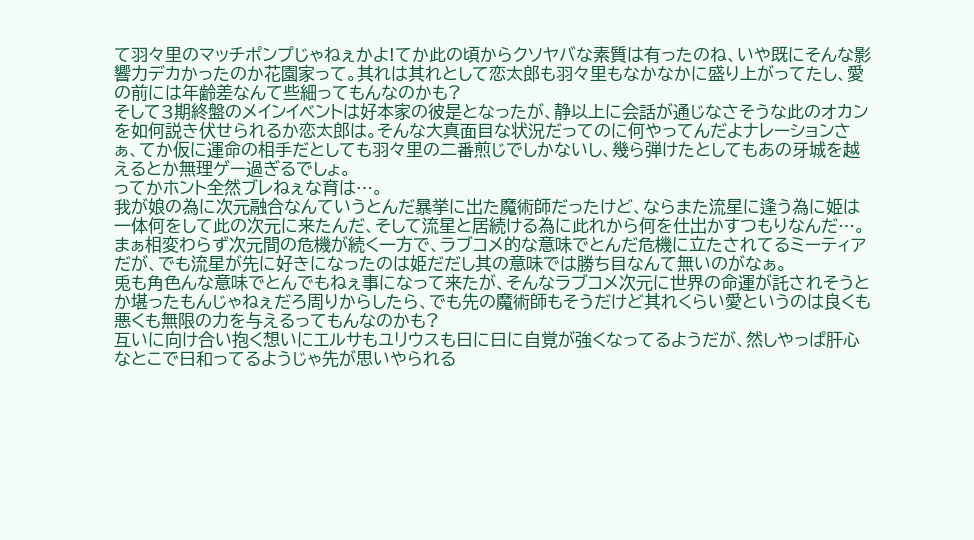て羽々里のマッチポンプじゃねぇかよ!てか此の頃からクソヤバな素質は有ったのね、いや既にそんな影響力デカかったのか花園家って。其れは其れとして恋太郎も羽々里もなかなかに盛り上がってたし、愛の前には年齢差なんて些細ってもんなのかも?
そして3期終盤のメインイベントは好本家の彼是となったが、静以上に会話が通じなさそうな此のオカンを如何説き伏せられるか恋太郎は。そんな大真面目な状況だってのに何やってんだよナレーションさぁ、てか仮に運命の相手だとしても羽々里の二番煎じでしかないし、幾ら弾けたとしてもあの牙城を越えるとか無理ゲー過ぎるでしょ。
ってかホント全然ブレねぇな育は…。
我が娘の為に次元融合なんていうとんだ暴挙に出た魔術師だったけど、ならまた流星に逢う為に姫は一体何をして此の次元に来たんだ、そして流星と居続ける為に此れから何を仕出かすつもりなんだ…。まぁ相変わらず次元間の危機が続く一方で、ラブコメ的な意味でとんだ危機に立たされてるミーティアだが、でも流星が先に好きになったのは姫だだし其の意味では勝ち目なんて無いのがなぁ。
兎も角色んな意味でとんでもねぇ事になって来たが、そんなラブコメ次元に世界の命運が託されそうとか堪ったもんじゃねぇだろ周りからしたら、でも先の魔術師もそうだけど其れくらい愛というのは良くも悪くも無限の力を与えるってもんなのかも?
互いに向け合い抱く想いにエルサもユリウスも日に日に自覚が強くなってるようだが、然しやっぱ肝心なとこで日和ってるようじゃ先が思いやられる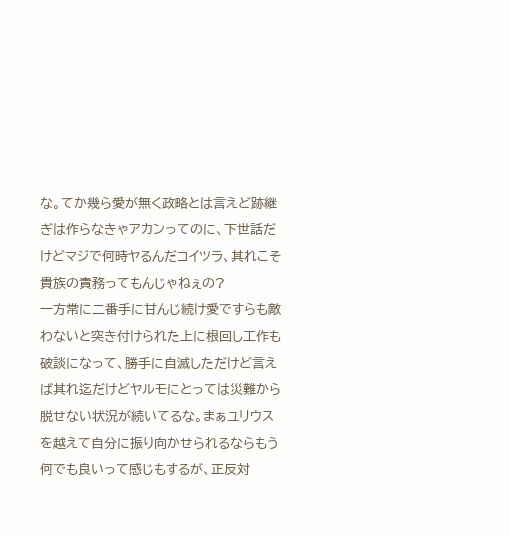な。てか幾ら愛が無く政略とは言えど跡継ぎは作らなきゃアカンってのに、下世話だけどマジで何時ヤるんだコイツラ、其れこそ貴族の責務ってもんじゃねぇの?
一方常に二番手に甘んじ続け愛ですらも敵わないと突き付けられた上に根回し工作も破談になって、勝手に自滅しただけど言えば其れ迄だけどヤルモにとっては災難から脱せない状況が続いてるな。まぁユリウスを越えて自分に振り向かせられるならもう何でも良いって感じもするが、正反対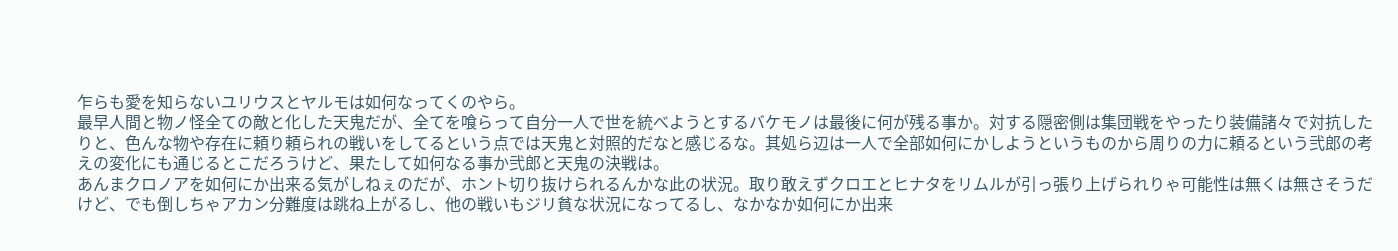乍らも愛を知らないユリウスとヤルモは如何なってくのやら。
最早人間と物ノ怪全ての敵と化した天鬼だが、全てを喰らって自分一人で世を統べようとするバケモノは最後に何が残る事か。対する隠密側は集団戦をやったり装備諸々で対抗したりと、色んな物や存在に頼り頼られの戦いをしてるという点では天鬼と対照的だなと感じるな。其処ら辺は一人で全部如何にかしようというものから周りの力に頼るという弐郎の考えの変化にも通じるとこだろうけど、果たして如何なる事か弐郎と天鬼の決戦は。
あんまクロノアを如何にか出来る気がしねぇのだが、ホント切り抜けられるんかな此の状況。取り敢えずクロエとヒナタをリムルが引っ張り上げられりゃ可能性は無くは無さそうだけど、でも倒しちゃアカン分難度は跳ね上がるし、他の戦いもジリ貧な状況になってるし、なかなか如何にか出来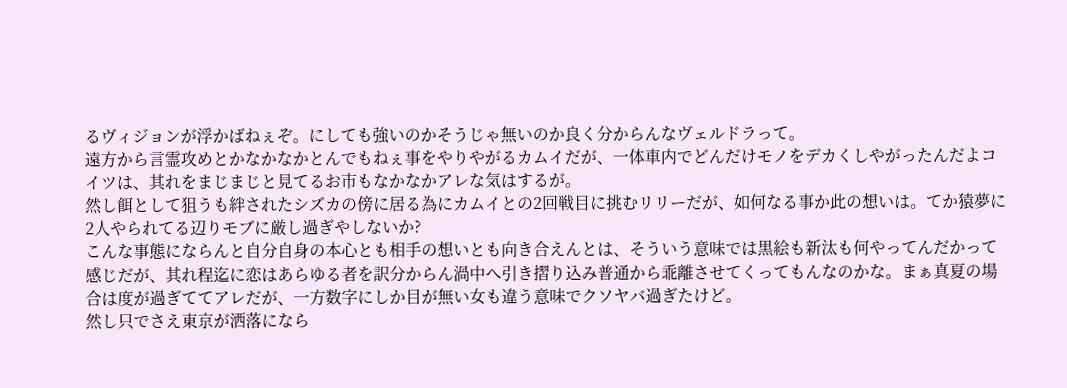るヴィジョンが浮かばねぇぞ。にしても強いのかそうじゃ無いのか良く分からんなヴェルドラって。
遠方から言霊攻めとかなかなかとんでもねぇ事をやりやがるカムイだが、一体車内でどんだけモノをデカくしやがったんだよコイツは、其れをまじまじと見てるお市もなかなかアレな気はするが。
然し餌として狙うも絆されたシズカの傍に居る為にカムイとの2回戦目に挑むリリーだが、如何なる事か此の想いは。てか猿夢に2人やられてる辺りモブに厳し過ぎやしないか?
こんな事態にならんと自分自身の本心とも相手の想いとも向き合えんとは、そういう意味では黒絵も新汰も何やってんだかって感じだが、其れ程迄に恋はあらゆる者を訳分からん渦中へ引き摺り込み普通から乖離させてくってもんなのかな。まぁ真夏の場合は度が過ぎててアレだが、一方数字にしか目が無い女も違う意味でクソヤバ過ぎたけど。
然し只でさえ東京が洒落になら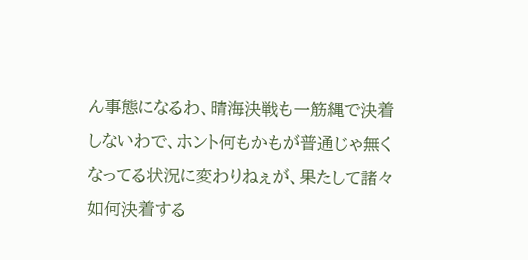ん事態になるわ、晴海決戦も一筋縄で決着しないわで、ホント何もかもが普通じゃ無くなってる状況に変わりねぇが、果たして諸々如何決着する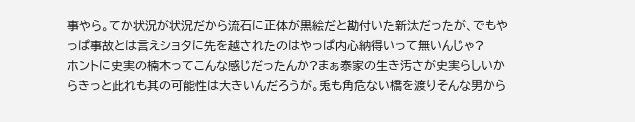事やら。てか状況が状況だから流石に正体が黒絵だと勘付いた新汰だったが、でもやっぱ事故とは言えショタに先を越されたのはやっぱ内心納得いって無いんじゃ?
ホントに史実の楠木ってこんな感じだったんか?まぁ泰家の生き汚さが史実らしいからきっと此れも其の可能性は大きいんだろうが。兎も角危ない橋を渡りそんな男から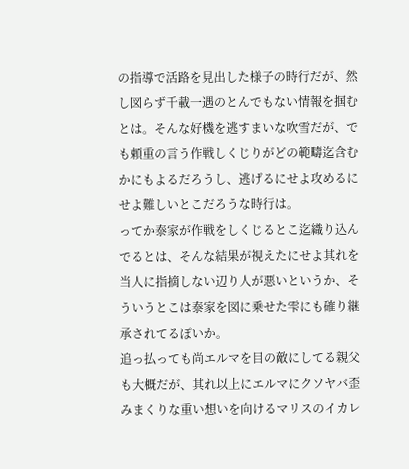の指導で活路を見出した様子の時行だが、然し図らず千載一遇のとんでもない情報を掴むとは。そんな好機を逃すまいな吹雪だが、でも頼重の言う作戦しくじりがどの範疇迄含むかにもよるだろうし、逃げるにせよ攻めるにせよ難しいとこだろうな時行は。
ってか泰家が作戦をしくじるとこ迄織り込んでるとは、そんな結果が視えたにせよ其れを当人に指摘しない辺り人が悪いというか、そういうとこは泰家を図に乗せた雫にも確り継承されてるぽいか。
追っ払っても尚エルマを目の敵にしてる親父も大概だが、其れ以上にエルマにクソヤバ歪みまくりな重い想いを向けるマリスのイカレ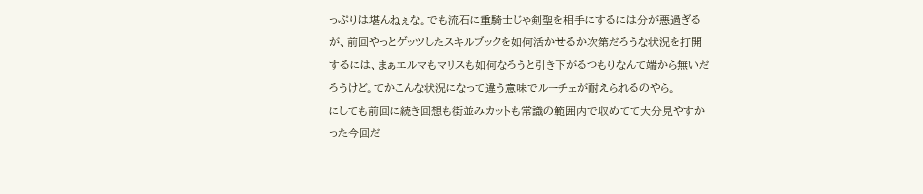っぷりは堪んねぇな。でも流石に重騎士じゃ剣聖を相手にするには分が悪過ぎるが、前回やっとゲッツしたスキルブックを如何活かせるか次第だろうな状況を打開するには、まぁエルマもマリスも如何なろうと引き下がるつもりなんて端から無いだろうけど。てかこんな状況になって違う意味でルーチェが耐えられるのやら。
にしても前回に続き回想も街並みカットも常識の範囲内で収めてて大分見やすかった今回だ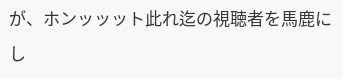が、ホンッッット此れ迄の視聴者を馬鹿にし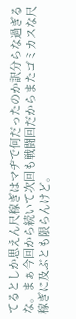てるとしか思えん尺稼ぎはマヂで何だったのか訳分らな過ぎるな。まぁ今回から続いて次回も戦闘回だからまたゴミカスな尺稼ぎに及ぶとも限らんけど。